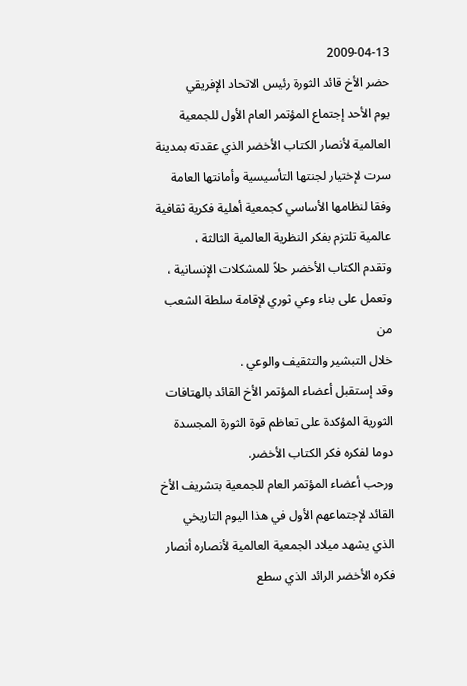2009-04-13
حضر الأخ قائد الثورة رئيس الاتحاد الإفريقي
يوم الأحد إجتماع المؤتمر العام الأول للجمعية
العالمية لأنصار الكتاب الأخضر الذي عقدته بمدينة
سرت لإختيار لجنتها التأسيسية وأمانتها العامة
وفقا لنظامها الأساسي كجمعية أهلية فكرية ثقافية
عالمية تلتزم بفكر النظرية العالمية الثالثة ،
وتقدم الكتاب الأخضر حلاً للمشكلات الإنسانية ،
وتعمل على بناء وعي ثوري لإقامة سلطة الشعب من
خلال التبشير والتثقيف والوعي .
وقد إستقبل أعضاء المؤتمر الأخ القائد بالهتافات
الثورية المؤكدة على تعاظم قوة الثورة المجسدة
دوما لفكره فكر الكتاب الأخضر.
ورحب أعضاء المؤتمر العام للجمعية بتشريف الأخ
القائد لإجتماعهم الأول في هذا اليوم التاريخي
الذي يشهد ميلاد الجمعية العالمية لأنصاره أنصار
فكره الأخضر الرائد الذي سطع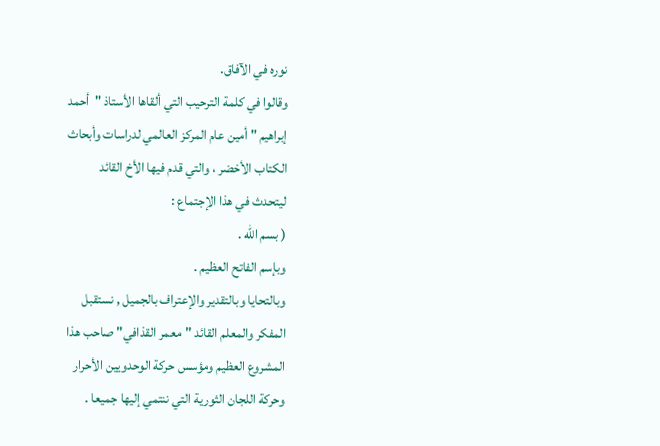نوره في الآفاق.
وقالوا في كلمة الترحيب التي ألقاها الأستاذ "أحمد
إبراهيم " أمين عام المركز العالمي لدراسات وأبحاث
الكتاب الأخضر ، والتي قدم فيها الأخ القائد
ليتحدث في هذا الإجتماع :
( بسم الله .
وبإسم الفاتح العظيم .
وبالتحايا وبالتقدير والإعتراف بالجميل , نستقبل
المفكر والمعلم القائد "معمر القذافي" صاحب هذا
المشروع العظيم ومؤسس حركة الوحدويين الأحرار
وحركة اللجان الثورية التي ننتمي إليها جميعا .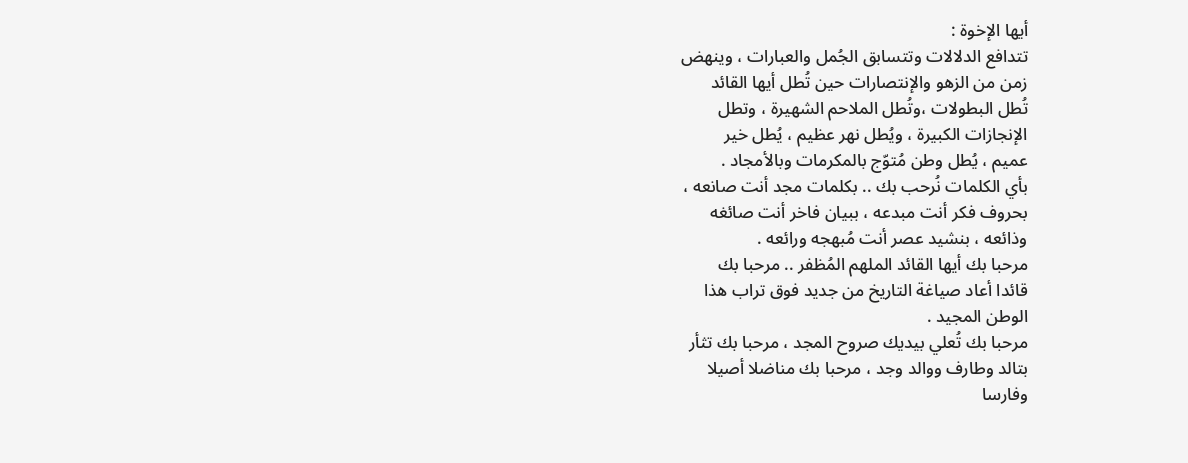أيها الإخوة :
تتدافع الدلالات وتتسابق الجُمل والعبارات ، وينهض
زمن من الزهو والإنتصارات حين تُطل أيها القائد
تُطل البطولات ،وتُطل الملاحم الشهيرة ، وتطل
الإنجازات الكبيرة ، ويُطل نهر عظيم ، يُطل خير
عميم ، يُطل وطن مُتوّج بالمكرمات وبالأمجاد .
بأي الكلمات نُرحب بك .. بكلمات مجد أنت صانعه ،
بحروف فكر أنت مبدعه ، ببيان فاخر أنت صائغه
وذائعه ، بنشيد عصر أنت مُبهجه ورائعه .
مرحبا بك أيها القائد الملهم المُظفر .. مرحبا بك
قائدا أعاد صياغة التاريخ من جديد فوق تراب هذا
الوطن المجيد .
مرحبا بك تُعلي بيديك صروح المجد ، مرحبا بك تثأر
بتالد وطارف ووالد وجد ، مرحبا بك مناضلا أصيلا
وفارسا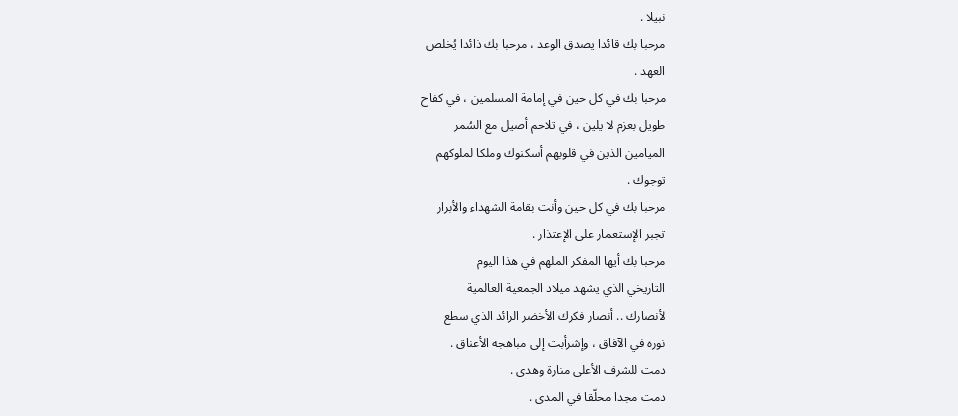نبيلا .
مرحبا بك قائدا يصدق الوعد ، مرحبا بك ذائدا يُخلص
العهد .
مرحبا بك في كل حين في إمامة المسلمين ، في كفاح
طويل بعزم لا يلين ، في تلاحم أصيل مع السُمر
الميامين الذين في قلوبهم أسكنوك وملكا لملوكهم
توجوك .
مرحبا بك في كل حين وأنت بقامة الشهداء والأبرار
تجبر الإستعمار على الإعتذار .
مرحبا بك أيها المفكر الملهم في هذا اليوم
التاريخي الذي يشهد ميلاد الجمعية العالمية
لأنصارك .. أنصار فكرك الأخضر الرائد الذي سطع
نوره في الآفاق ، وإشرأبت إلى مباهجه الأعناق .
دمت للشرف الأعلى منارة وهدى .
دمت مجدا محلّقا في المدى .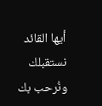أيها القائد نستقبلك ونُرحب بك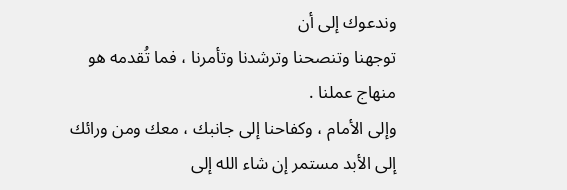وندعوك إلى أن
توجهنا وتنصحنا وترشدنا وتأمرنا ، فما تُقدمه هو
منهاج عملنا .
وإلى الأمام ، وكفاحنا إلى جانبك ، معك ومن ورائك
إلى الأبد مستمر إن شاء الله إلى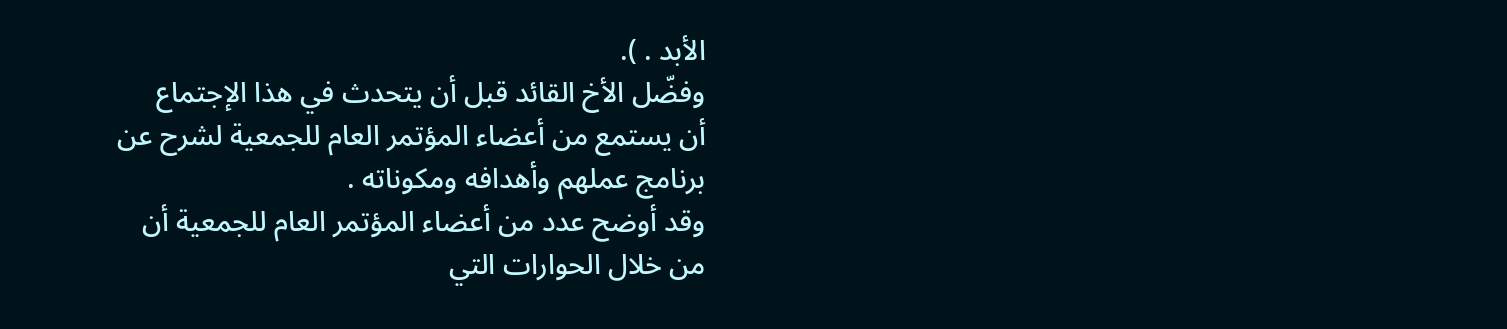الأبد . ).
وفضّل الأخ القائد قبل أن يتحدث في هذا الإجتماع
أن يستمع من أعضاء المؤتمر العام للجمعية لشرح عن
برنامج عملهم وأهدافه ومكوناته .
وقد أوضح عدد من أعضاء المؤتمر العام للجمعية أن
من خلال الحوارات التي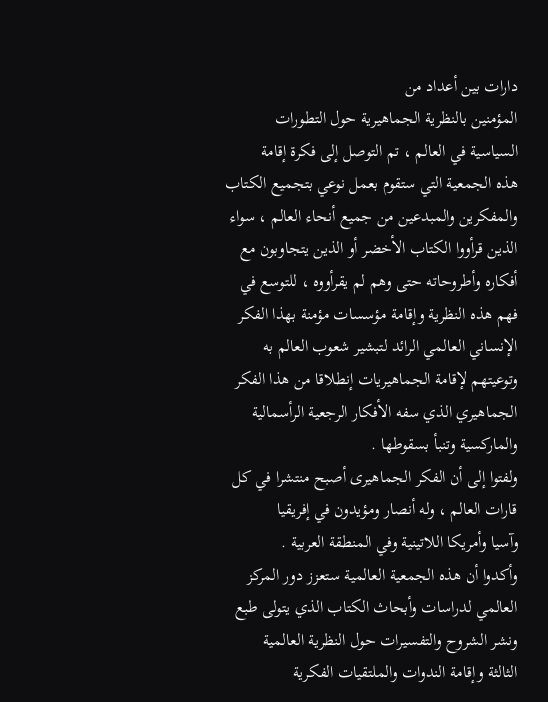دارات بين أعداد من
المؤمنين بالنظرية الجماهيرية حول التطورات
السياسية في العالم ، تم التوصل إلى فكرة إقامة
هذه الجمعية التي ستقوم بعمل نوعي بتجميع الكتاب
والمفكرين والمبدعين من جميع أنحاء العالم ، سواء
الذين قرأووا الكتاب الأخضر أو الذين يتجاوبون مع
أفكاره وأطروحاته حتى وهم لم يقرأووه ، للتوسع في
فهم هذه النظرية وإقامة مؤسسات مؤمنة بهذا الفكر
الإنساني العالمي الرائد لتبشير شعوب العالم به
وتوعيتهم لإقامة الجماهيريات إنطلاقا من هذا الفكر
الجماهيري الذي سفه الأفكار الرجعية الرأسمالية
والماركسية وتنبأ بسقوطها .
ولفتوا إلى أن الفكر الجماهيرى أصبح منتشرا في كل
قارات العالم ، وله أنصار ومؤيدون في إفريقيا
وآسيا وأمريكا اللاتينية وفي المنطقة العربية .
وأكدوا أن هذه الجمعية العالمية ستعزز دور المركز
العالمي لدراسات وأبحاث الكتاب الذي يتولى طبع
ونشر الشروح والتفسيرات حول النظرية العالمية
الثالثة وإقامة الندوات والملتقيات الفكرية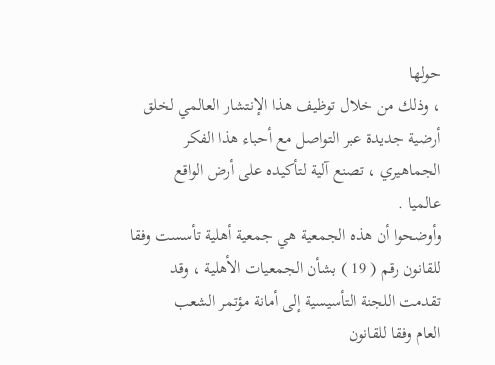حولها
، وذلك من خلال توظيف هذا الإنتشار العالمي لخلق
أرضية جديدة عبر التواصل مع أحباء هذا الفكر
الجماهيري ، تصنع آلية لتأكيده على أرض الواقع
عالميا .
وأوضحوا أن هذه الجمعية هي جمعية أهلية تأسست وفقا
للقانون رقم ( 19 ) بشأن الجمعيات الأهلية ، وقد
تقدمت اللجنة التأسيسية إلى أمانة مؤتمر الشعب
العام وفقا للقانون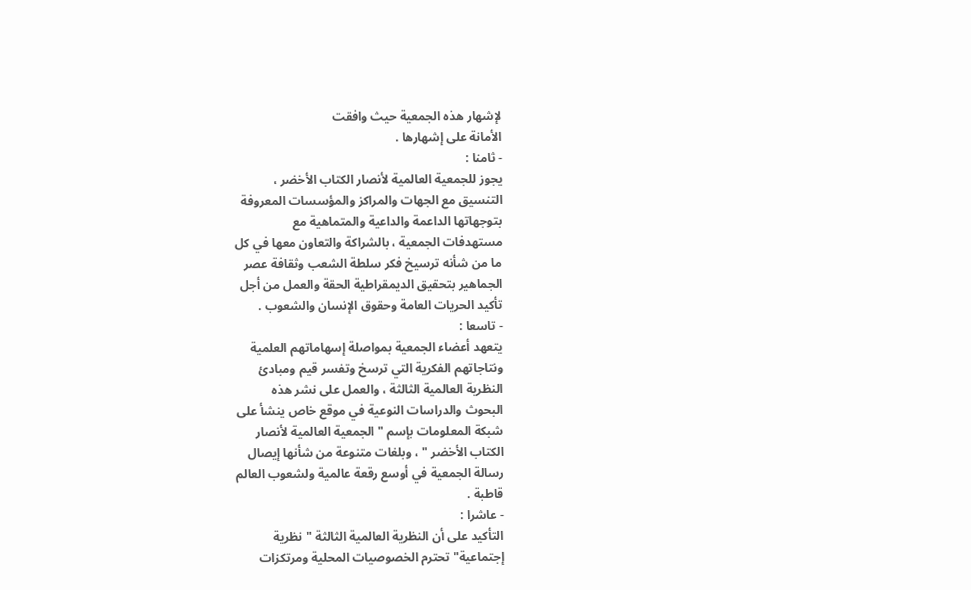لإشهار هذه الجمعية حيث وافقت
الأمانة على إشهارها .
- ثامنا :
يجوز للجمعية العالمية لأنصار الكتاب الأخضر ،
التنسيق مع الجهات والمراكز والمؤسسات المعروفة
بتوجهاتها الداعمة والداعية والمتماهية مع
مستهدفات الجمعية ، بالشراكة والتعاون معها في كل
ما من شأنه ترسيخ فكر سلطة الشعب وثقافة عصر
الجماهير بتحقيق الديمقراطية الحقة والعمل من أجل
تأكيد الحريات العامة وحقوق الإنسان والشعوب .
- تاسعا :
يتعهد أعضاء الجمعية بمواصلة إسهاماتهم العلمية
ونتاجاتهم الفكرية التي ترسخ وتفسر قيم ومبادئ
النظرية العالمية الثالثة ، والعمل على نشر هذه
البحوث والدراسات النوعية في موقع خاص ينشأ على
شبكة المعلومات بإسم " الجمعية العالمية لأنصار
الكتاب الأخضر " ، وبلغات متنوعة من شأنها إيصال
رسالة الجمعية في أوسع رقعة عالمية ولشعوب العالم
قاطبة .
- عاشرا :
التأكيد على أن النظرية العالمية الثالثة "نظرية
إجتماعية" تحترم الخصوصيات المحلية ومرتكزات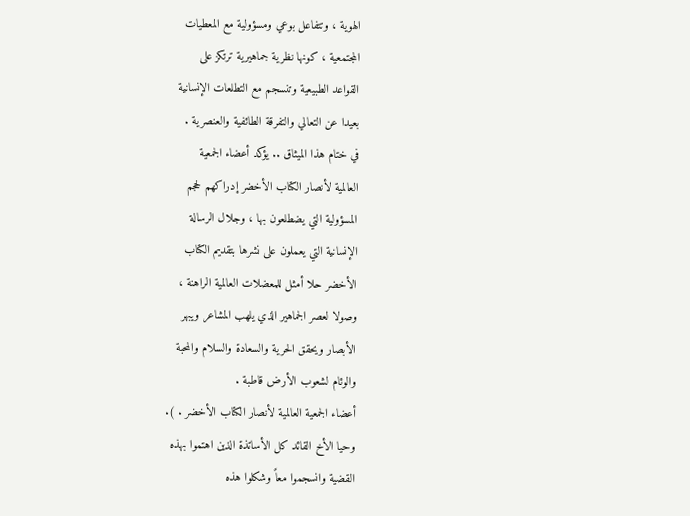الهوية ، وتتفاعل بوعي ومسؤولية مع المعطيات
المجتمعية ، كونها نظرية جماهيرية ترتكز على
القواعد الطبيعية وتنسجم مع التطلعات الإنسانية
بعيدا عن التعالي والتفرقة الطائفية والعنصرية .
في ختام هذا الميثاق .. يؤكد أعضاء الجمعية
العالمية لأنصار الكتاب الأخضر إدراكهم لحجم
المسؤولية التي يضطلعون بها ، وجلال الرسالة
الإنسانية التي يعملون على نشرها بتقديم الكتاب
الأخضر حلا أمثل للمعضلات العالمية الراهنة ،
وصولا لعصر الجماهير الذي يلهب المشاعر ويبهر
الأبصار ويحقق الحرية والسعادة والسلام والمحبة
والوئام لشعوب الأرض قاطبة .
أعضاء الجمعية العالمية لأنصار الكتاب الأخضر . ).
وحيا الأخ القائد كل الأساتذة الذين اهتموا بهذه
القضية وانسجموا معاً وشكلوا هذه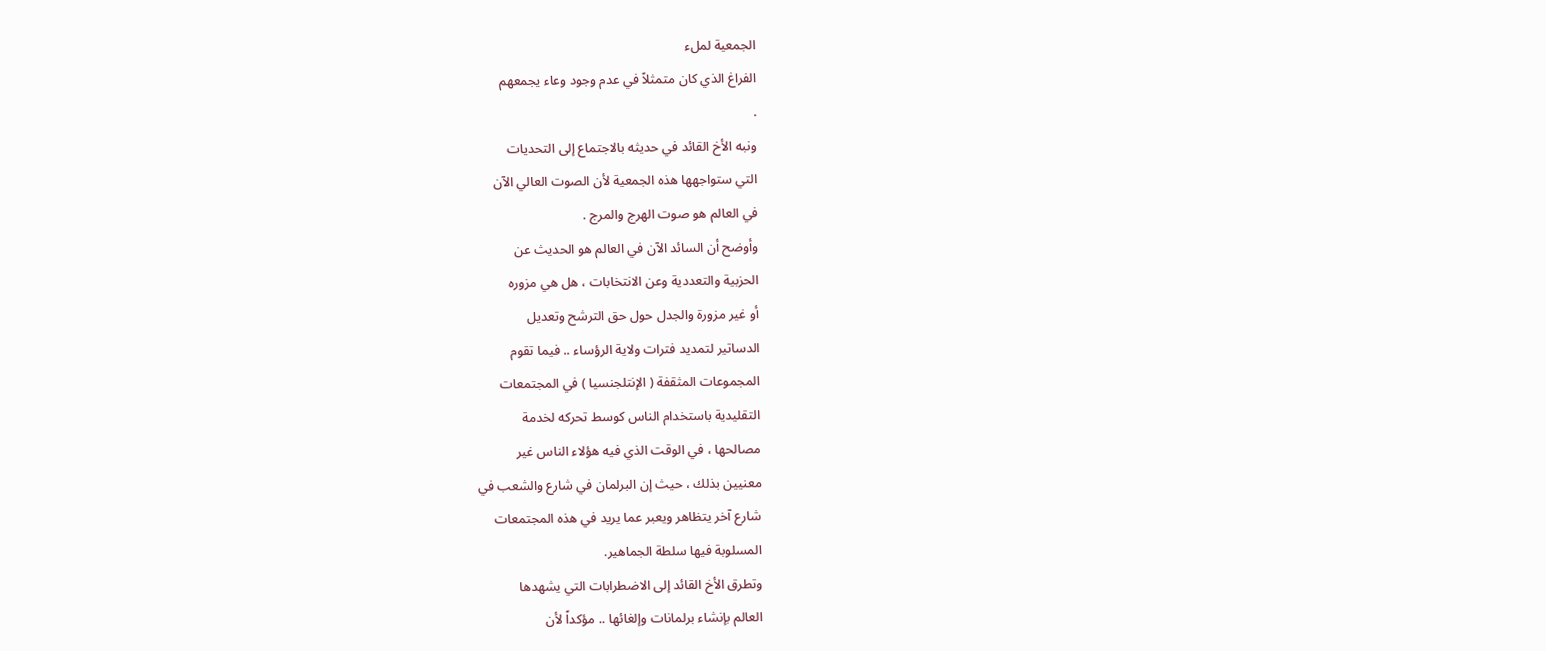الجمعية لملء
الفراغ الذي كان متمثلاً في عدم وجود وعاء يجمعهم
.
ونبه الأخ القائد في حديثه بالاجتماع إلى التحديات
التي ستواجهها هذه الجمعية لأن الصوت العالي الآن
في العالم هو صوت الهرج والمرج .
وأوضح أن السائد الآن في العالم هو الحديث عن
الحزبية والتعددية وعن الانتخابات ، هل هي مزوره
أو غير مزورة والجدل حول حق الترشح وتعديل
الدساتير لتمديد فترات ولاية الرؤساء .. فيما تقوم
المجموعات المثقفة ( الإنتلجنسيا ) في المجتمعات
التقليدية باستخدام الناس كوسط تحركه لخدمة
مصالحها ، في الوقت الذي فيه هؤلاء الناس غير
معنيين بذلك ، حيث إن البرلمان في شارع والشعب في
شارع آخر يتظاهر ويعبر عما يريد في هذه المجتمعات
المسلوبة فيها سلطة الجماهير.
وتطرق الأخ القائد إلى الاضطرابات التي يشهدها
العالم بإنشاء برلمانات وإلغائها .. مؤكداً لأن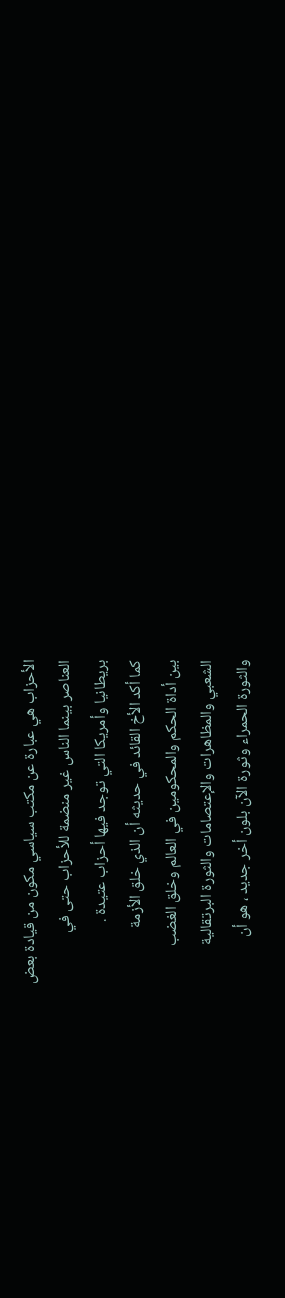الأحزاب هي عبارة عن مكتب سياسي مكون من قيادة بعض
العناصر بينما الناس غير منضمة للأحزاب حتى في
بريطانيا وأمريكا التي توجد فيها أحزاب عتيدة .
كما أكد الأخ القائد في حديثه أن الذي خلق الأزمة
بين أداة الحكم والمحكومين في العالم وخلق الغضب
الشعبي والمظاهرات والإعتصامات والثورة البرتقالية
والثورة الحمراء وثورة الآن بلون أخر جديد ، هو أن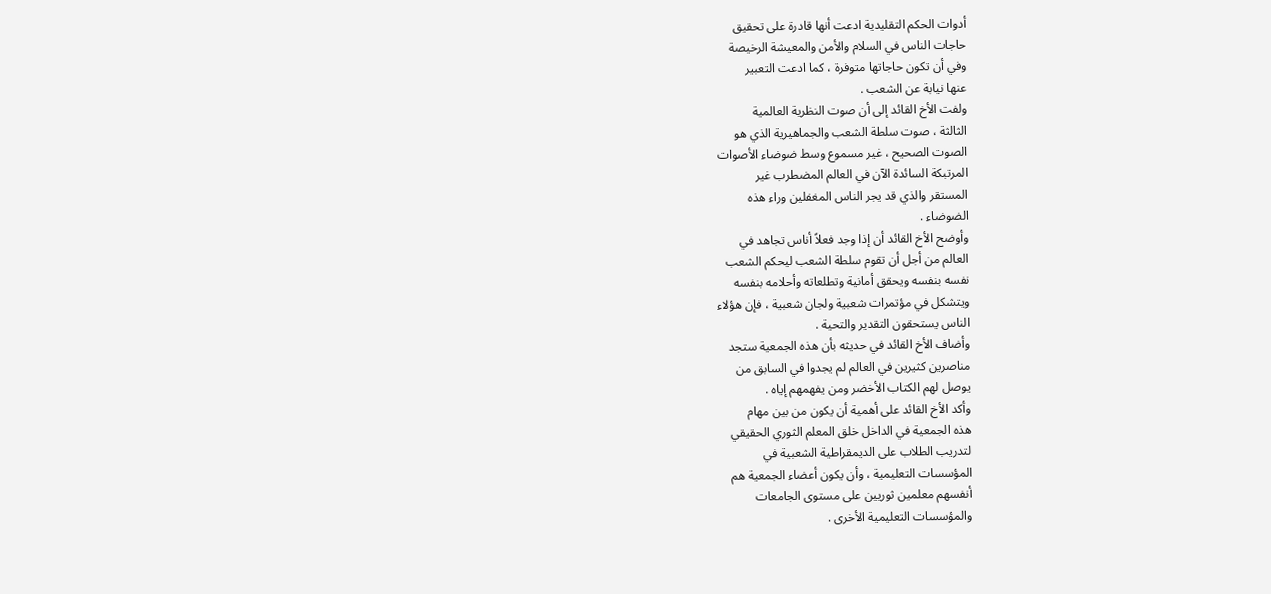أدوات الحكم التقليدية ادعت أنها قادرة على تحقيق
حاجات الناس في السلام والأمن والمعيشة الرخيصة
وفي أن تكون حاجاتها متوفرة ، كما ادعت التعبير
عنها نيابة عن الشعب .
ولفت الأخ القائد إلى أن صوت النظرية العالمية
الثالثة ، صوت سلطة الشعب والجماهيرية الذي هو
الصوت الصحيح ، غير مسموع وسط ضوضاء الأصوات
المرتبكة السائدة الآن في العالم المضطرب غير
المستقر والذي قد يجر الناس المغفلين وراء هذه
الضوضاء .
وأوضح الأخ القائد أن إذا وجد فعلاً أناس تجاهد في
العالم من أجل أن تقوم سلطة الشعب ليحكم الشعب
نفسه بنفسه ويحقق أمانية وتطلعاته وأحلامه بنفسه
ويتشكل في مؤتمرات شعبية ولجان شعبية ، فإن هؤلاء
الناس يستحقون التقدير والتحية .
وأضاف الأخ القائد في حديثه بأن هذه الجمعية ستجد
مناصرين كثيرين في العالم لم يجدوا في السابق من
يوصل لهم الكتاب الأخضر ومن يفهمهم إياه .
وأكد الأخ القائد على أهمية أن يكون من بين مهام
هذه الجمعية في الداخل خلق المعلم الثوري الحقيقي
لتدريب الطلاب على الديمقراطية الشعبية في
المؤسسات التعليمية ، وأن يكون أعضاء الجمعية هم
أنفسهم معلمين ثوريين على مستوى الجامعات
والمؤسسات التعليمية الأخرى .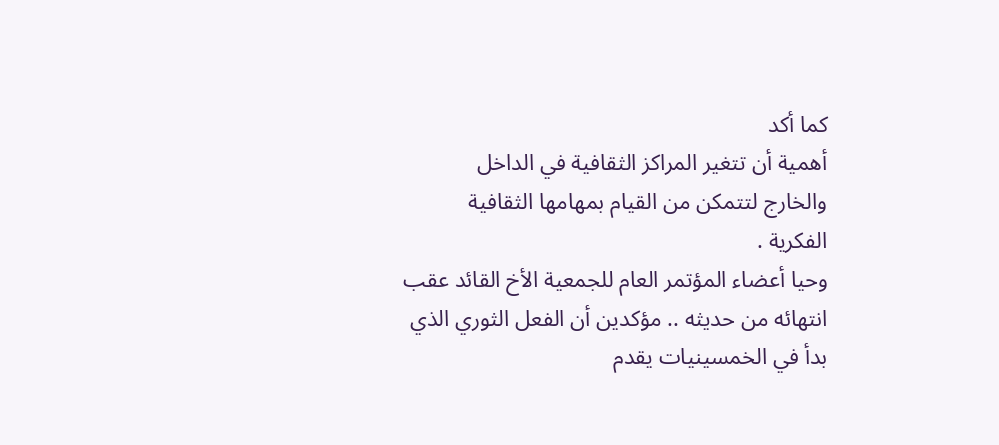كما أكد
أهمية أن تتغير المراكز الثقافية في الداخل
والخارج لتتمكن من القيام بمهامها الثقافية
الفكرية .
وحيا أعضاء المؤتمر العام للجمعية الأخ القائد عقب
انتهائه من حديثه .. مؤكدين أن الفعل الثوري الذي
بدأ في الخمسينيات يقدم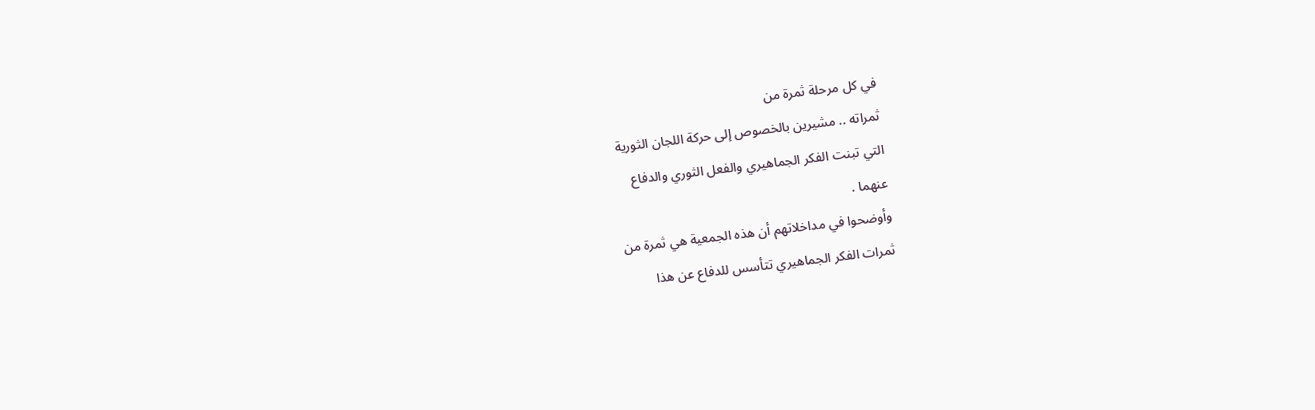في كل مرحلة ثمرة من
ثمراته .. مشيرين بالخصوص إلى حركة اللجان الثورية
التي تبنت الفكر الجماهيري والفعل الثوري والدفاع
عنهما .
وأوضحوا في مداخلاتهم أن هذه الجمعية هي ثمرة من
ثمرات الفكر الجماهيري تتأسس للدفاع عن هذا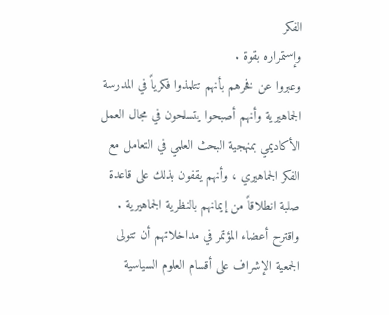الفكر
وإستمراره بقوة .
وعبروا عن فخرهم بأنهم تتلمذوا فكرياً في المدرسة
الجماهيرية وأنهم أصبحوا يتسلحون في مجال العمل
الأكاديمي بمنهجية البحث العلمي في التعامل مع
الفكر الجماهيري ، وأنهم يقفون بذلك على قاعدة
صلبة انطلاقاً من إيمانهم بالنظرية الجماهيرية .
واقترح أعضاء المؤتمر في مداخلاتهم أن تتولى
الجمعية الإشراف على أقسام العلوم السياسية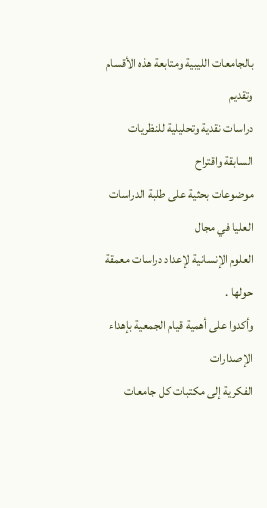بالجامعات الليبية ومتابعة هذه الأقسام وتقديم
دراسات نقدية وتحليلية للنظريات السابقة واقتراح
موضوعات بحثية على طلبة الدراسات العليا في مجال
العلوم الإنسانية لإعداد دراسات معمقة حولها .
وأكدوا على أهمية قيام الجمعية بإهداء الإصدارات
الفكرية إلى مكتبات كل جامعات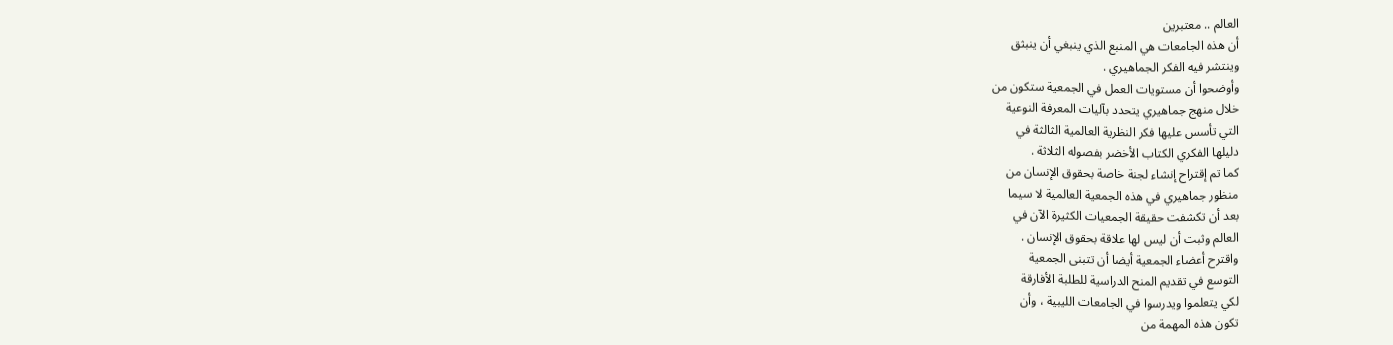العالم .. معتبرين
أن هذه الجامعات هي المنبع الذي ينبغي أن ينبثق
وينتشر فيه الفكر الجماهيري .
وأوضحوا أن مستويات العمل في الجمعية ستكون من
خلال منهج جماهيري يتحدد بآليات المعرفة النوعية
التي تأسس عليها فكر النظرية العالمية الثالثة في
دليلها الفكري الكتاب الأخضر بفصوله الثلاثة .
كما تم إقتراح إنشاء لجنة خاصة بحقوق الإنسان من
منظور جماهيري في هذه الجمعية العالمية لا سيما
بعد أن تكشفت حقيقة الجمعيات الكثيرة الآن في
العالم وثبت أن ليس لها علاقة بحقوق الإنسان .
واقترح أعضاء الجمعية أيضا أن تتبنى الجمعية
التوسع في تقديم المنح الدراسية للطلبة الأفارقة
لكي يتعلموا ويدرسوا في الجامعات الليبية ، وأن
تكون هذه المهمة من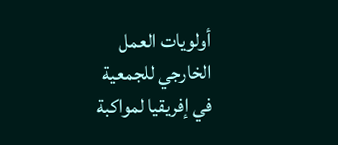أولويات العمل الخارجي للجمعية
في إفريقيا لمواكبة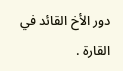دور الأخ القائد في القارة .